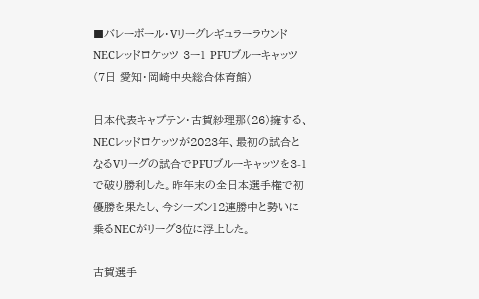■バレーボール・Vリーグレギュラーラウンド NECレッドロケッツ 3ー1 PFUブルーキャッツ(7日 愛知・岡崎中央総合体育館)

日本代表キャプテン・古賀紗理那(26)擁する、NECレッドロケッツが2023年、最初の試合となるVリーグの試合でPFUブルーキャッツを3-1で破り勝利した。昨年末の全日本選手権で初優勝を果たし、今シーズン12連勝中と勢いに乗るNECがリーグ3位に浮上した。

古賀選手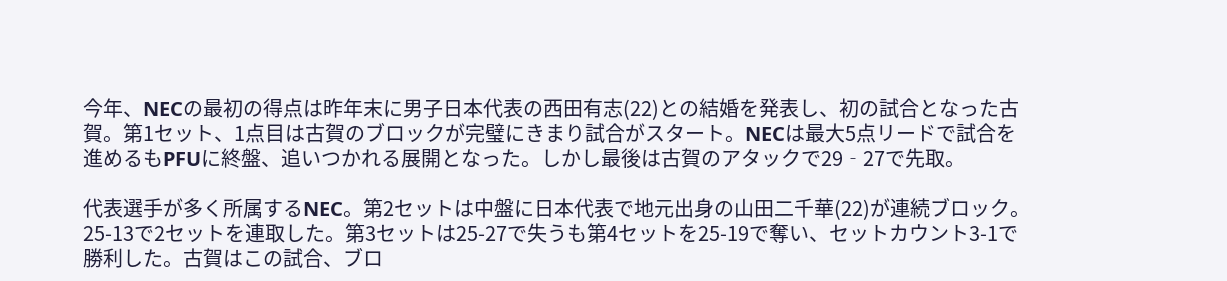今年、NECの最初の得点は昨年末に男子日本代表の西田有志(22)との結婚を発表し、初の試合となった古賀。第1セット、1点目は古賀のブロックが完璧にきまり試合がスタート。NECは最大5点リードで試合を進めるもPFUに終盤、追いつかれる展開となった。しかし最後は古賀のアタックで29‐27で先取。

代表選手が多く所属するNEC。第2セットは中盤に日本代表で地元出身の山田二千華(22)が連続ブロック。25-13で2セットを連取した。第3セットは25-27で失うも第4セットを25-19で奪い、セットカウント3-1で勝利した。古賀はこの試合、ブロ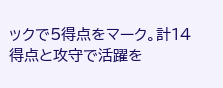ックで5得点をマーク。計14得点と攻守で活躍を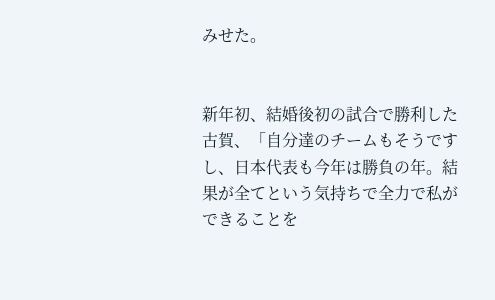みせた。


新年初、結婚後初の試合で勝利した古賀、「自分達のチームもそうですし、日本代表も今年は勝負の年。結果が全てという気持ちで全力で私ができることを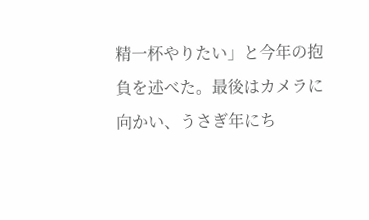精一杯やりたい」と今年の抱負を述べた。最後はカメラに向かい、うさぎ年にち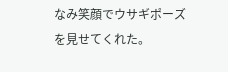なみ笑顔でウサギポーズを見せてくれた。